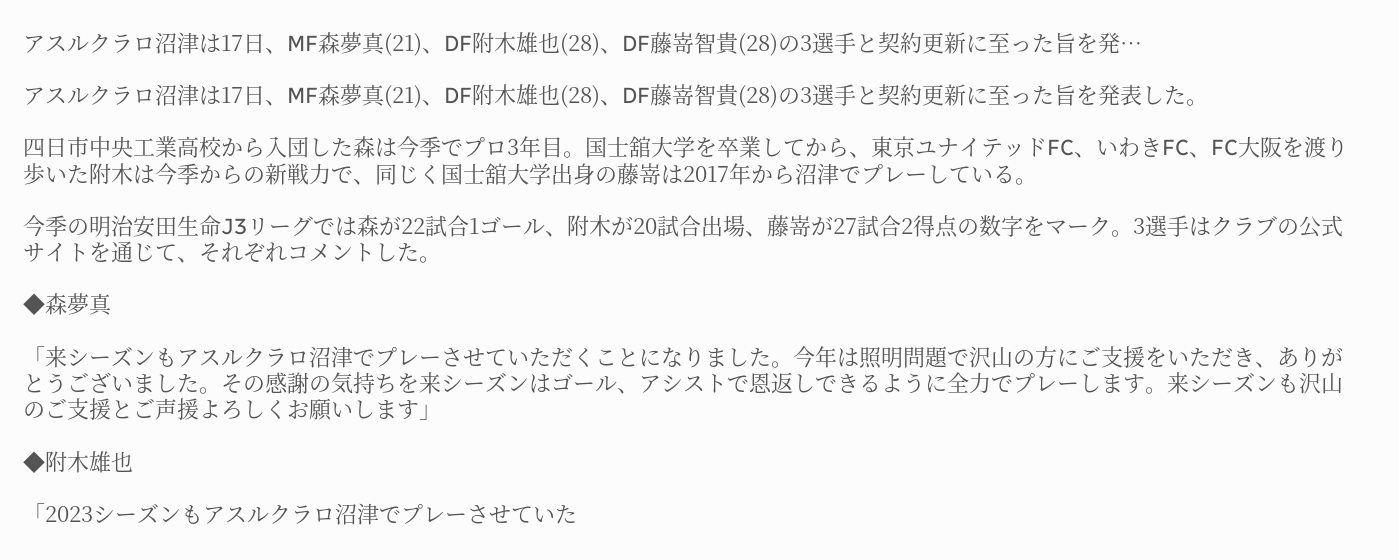アスルクラロ沼津は17日、MF森夢真(21)、DF附木雄也(28)、DF藤嵜智貴(28)の3選手と契約更新に至った旨を発…

アスルクラロ沼津は17日、MF森夢真(21)、DF附木雄也(28)、DF藤嵜智貴(28)の3選手と契約更新に至った旨を発表した。

四日市中央工業高校から入団した森は今季でプロ3年目。国士舘大学を卒業してから、東京ユナイテッドFC、いわきFC、FC大阪を渡り歩いた附木は今季からの新戦力で、同じく国士舘大学出身の藤嵜は2017年から沼津でプレーしている。

今季の明治安田生命J3リーグでは森が22試合1ゴール、附木が20試合出場、藤嵜が27試合2得点の数字をマーク。3選手はクラブの公式サイトを通じて、それぞれコメントした。

◆森夢真

「来シーズンもアスルクラロ沼津でプレーさせていただくことになりました。今年は照明問題で沢山の方にご支援をいただき、ありがとうございました。その感謝の気持ちを来シーズンはゴール、アシストで恩返しできるように全力でプレーします。来シーズンも沢山のご支援とご声援よろしくお願いします」

◆附木雄也

「2023シーズンもアスルクラロ沼津でプレーさせていた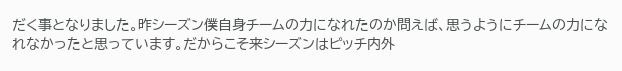だく事となりました。昨シーズン僕自身チームの力になれたのか問えば、思うようにチームの力になれなかったと思っています。だからこそ来シーズンはピッチ内外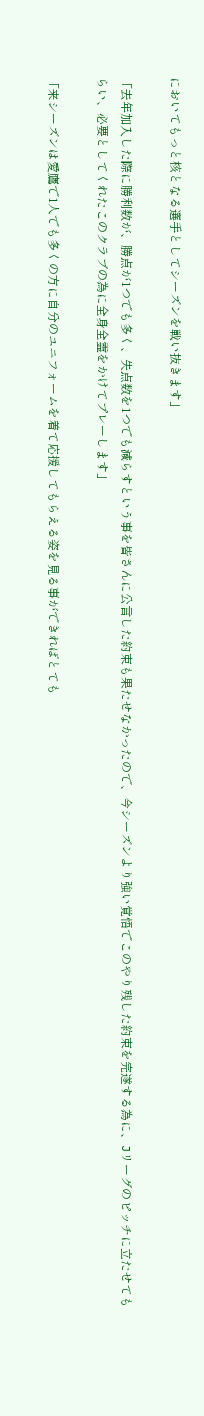においてもっと核となる選手としてシーズンを戦い抜きます」

「去年加入した際に勝利数が、勝点が1つでも多く、失点数を1つでも減らすという事を皆さんに公言した約束も果たせなかったので、今シーズンより強い覚悟でこのやり残した約束を完遂する為に、Jリーグのピッチに立たせてもらい、必要としてくれたこのクラブの為に全身全霊をかけてプレーします」

「来シーズンは愛鷹で1人でも多くの方に自分のユニフォームを着て応援してもらえる姿を見る事ができればとても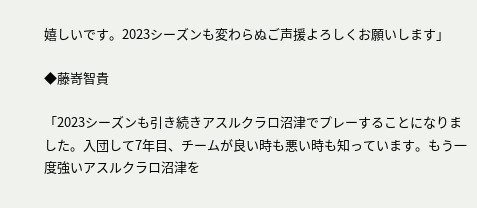嬉しいです。2023シーズンも変わらぬご声援よろしくお願いします」

◆藤嵜智貴

「2023シーズンも引き続きアスルクラロ沼津でプレーすることになりました。入団して7年目、チームが良い時も悪い時も知っています。もう一度強いアスルクラロ沼津を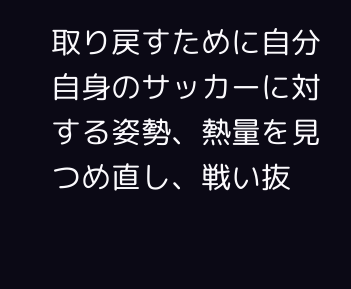取り戻すために自分自身のサッカーに対する姿勢、熱量を見つめ直し、戦い抜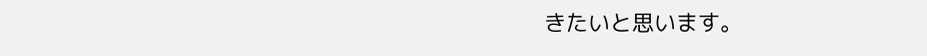きたいと思います。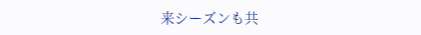来シーズンも共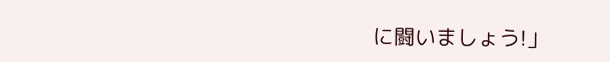に闘いましょう!」